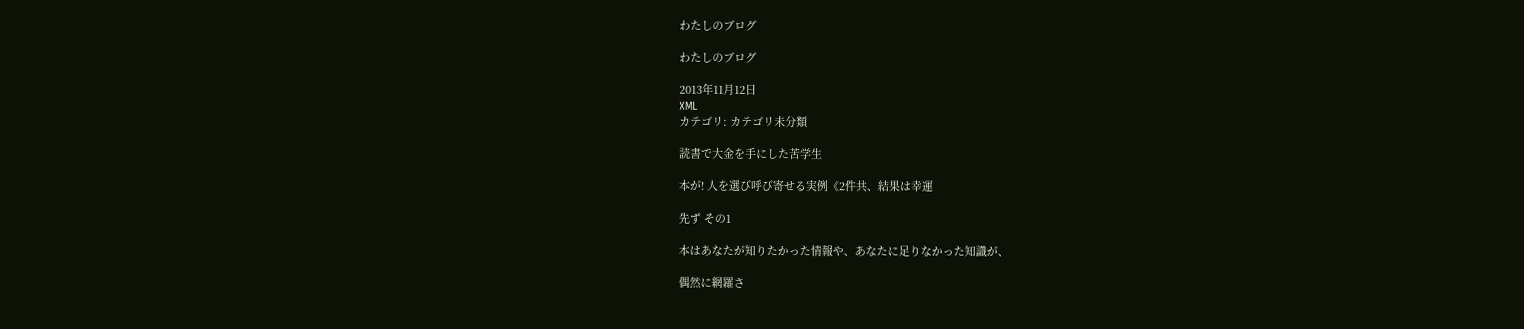わたしのブログ

わたしのブログ

2013年11月12日
XML
カテゴリ: カテゴリ未分類

読書で大金を手にした苦学生

本が! 人を選び呼び寄せる実例《2件共、結果は幸運

先ず その1

本はあなたが知りたかった情報や、あなたに足りなかった知識が、

偶然に網羅さ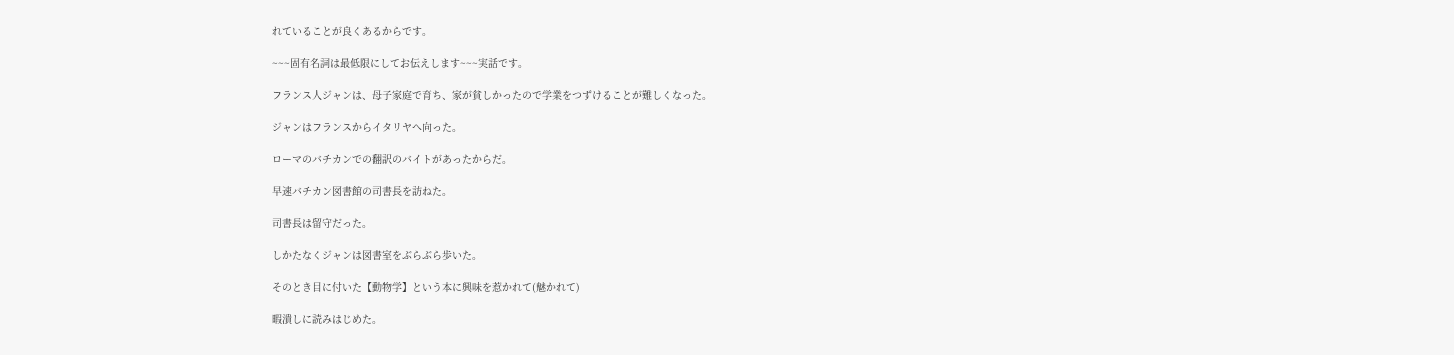れていることが良くあるからです。

~~~固有名詞は最低限にしてお伝えします~~~実話です。

フランス人ジャンは、母子家庭で育ち、家が貧しかったので学業をつずけることが難しくなった。

ジャンはフランスからイタリヤへ向った。

ローマのバチカンでの翻訳のバイトがあったからだ。

早速バチカン図書館の司書長を訪ねた。

司書長は留守だった。

しかたなくジャンは図書室をぶらぶら歩いた。

そのとき目に付いた【動物学】という本に興味を惹かれて(魅かれて)

暇潰しに読みはじめた。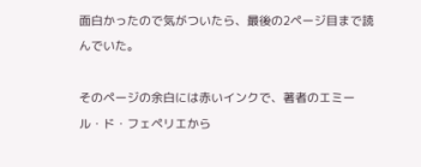面白かったので気がついたら、最後の2ページ目まで読んでいた。

そのページの余白には赤いインクで、著者のエミール・ド・フェペリエから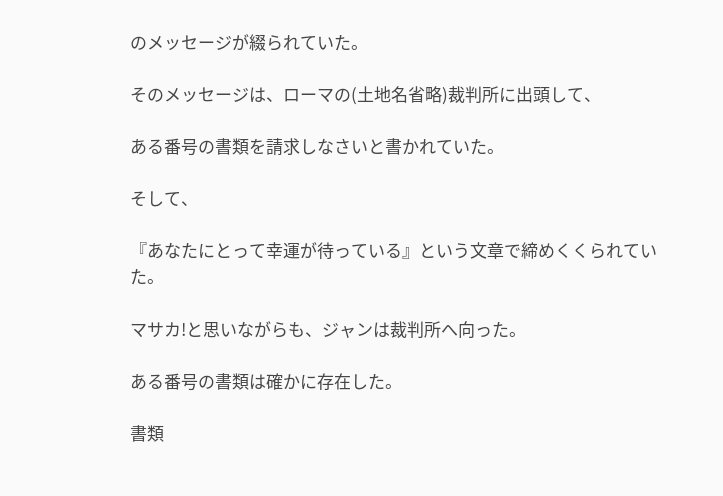のメッセージが綴られていた。

そのメッセージは、ローマの(土地名省略)裁判所に出頭して、

ある番号の書類を請求しなさいと書かれていた。

そして、

『あなたにとって幸運が待っている』という文章で締めくくられていた。

マサカ!と思いながらも、ジャンは裁判所へ向った。

ある番号の書類は確かに存在した。

書類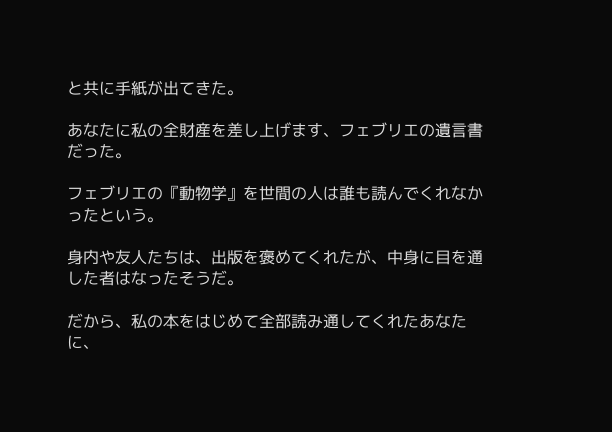と共に手紙が出てきた。

あなたに私の全財産を差し上げます、フェブリエの遺言書だった。

フェブリエの『動物学』を世間の人は誰も読んでくれなかったという。

身内や友人たちは、出版を褒めてくれたが、中身に目を通した者はなったそうだ。

だから、私の本をはじめて全部読み通してくれたあなたに、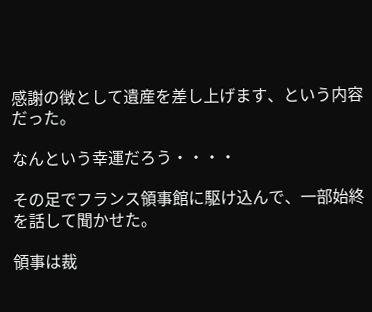感謝の徴として遺産を差し上げます、という内容だった。

なんという幸運だろう・・・・

その足でフランス領事館に駆け込んで、一部始終を話して聞かせた。

領事は裁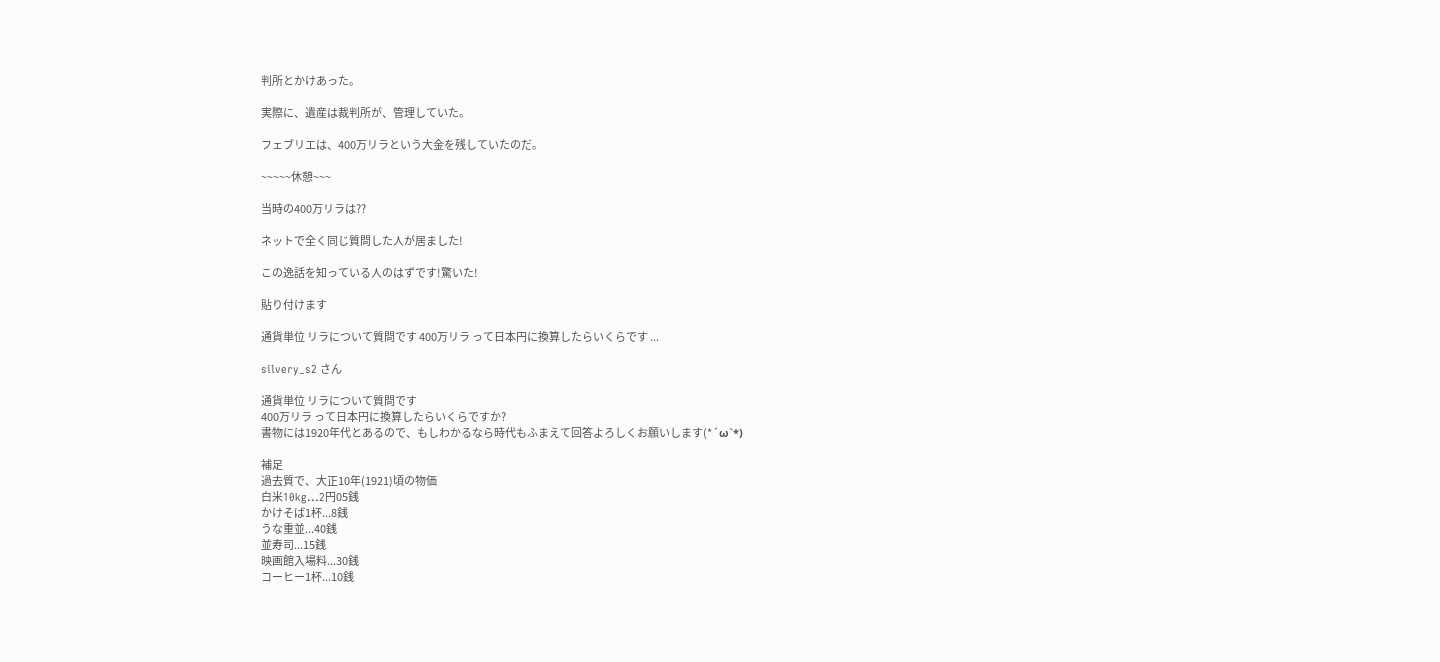判所とかけあった。

実際に、遺産は裁判所が、管理していた。

フェブリエは、400万リラという大金を残していたのだ。

~~~~~休憩~~~

当時の400万リラは??

ネットで全く同じ質問した人が居ました!

この逸話を知っている人のはずです!驚いた!

貼り付けます

通貨単位 リラについて質問です 400万リラ って日本円に換算したらいくらです ...

silvery_s2 さん

通貨単位 リラについて質問です
400万リラ って日本円に換算したらいくらですか?
書物には1920年代とあるので、もしわかるなら時代もふまえて回答よろしくお願いします(*´ω`*)

補足
過去質で、大正10年(1921)頃の物価
白米10kg...2円05銭
かけそば1杯...8銭
うな重並...40銭
並寿司...15銭
映画館入場料...30銭
コーヒー1杯...10銭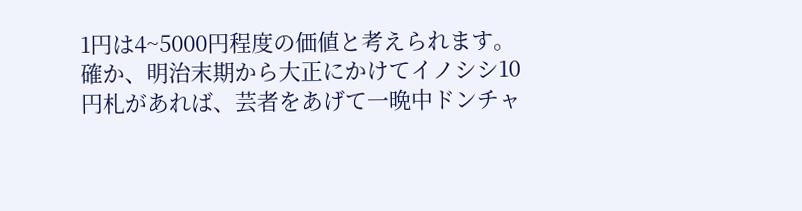1円は4~5000円程度の価値と考えられます。
確か、明治末期から大正にかけてイノシシ10円札があれば、芸者をあげて一晩中ドンチャ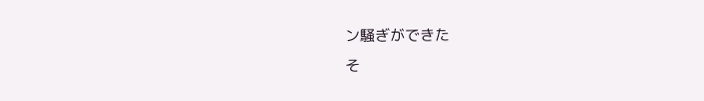ン騒ぎができた
そ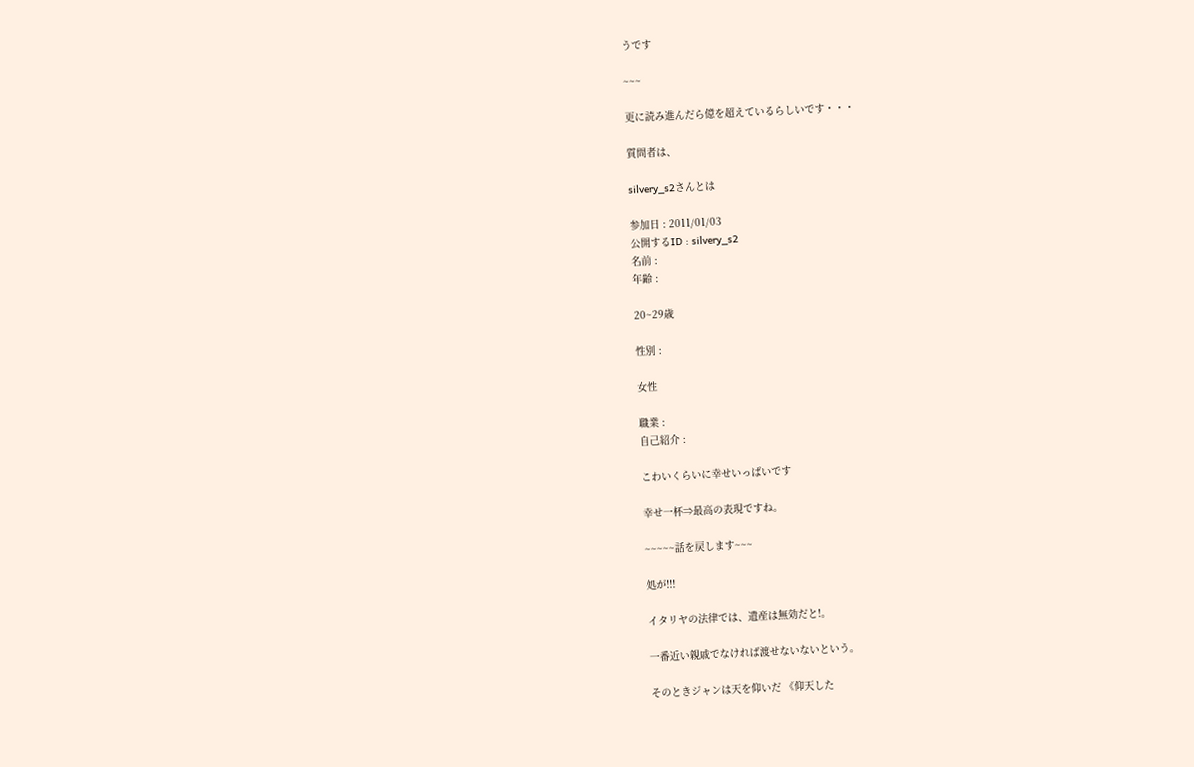うです

~~~

更に読み進んだら億を超えているらしいです・・・

質問者は、

silvery_s2さんとは

参加日 : 2011/01/03
公開するID : silvery_s2
名前 :
年齢 :

20~29歳

性別 :

女性

職業 :
自己紹介 :

こわいくらいに幸せいっぱいです

幸せ一杯⇒最高の表現ですね。

~~~~~話を戻します~~~

処が!!!

イタリヤの法律では、遺産は無効だと!。

一番近い親戚でなければ渡せないないという。

そのときジャンは天を仰いだ 《仰天した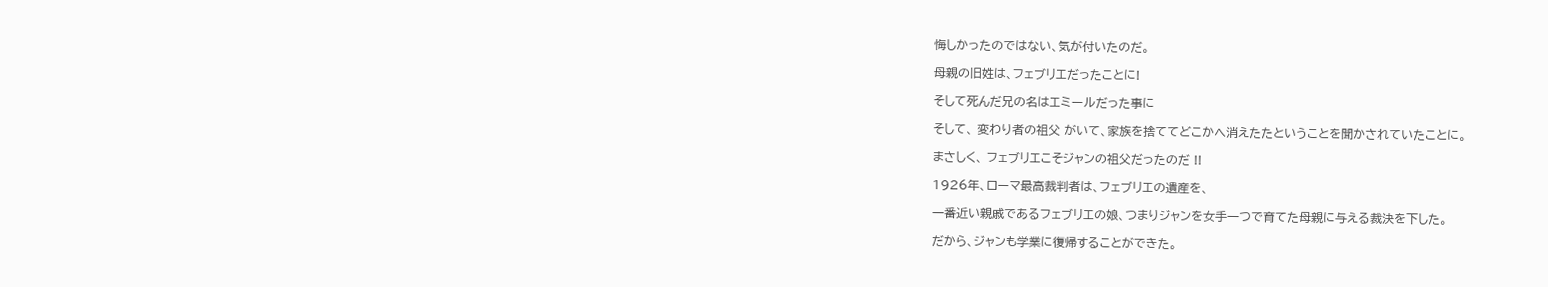悔しかったのではない、気が付いたのだ。

母親の旧姓は、フェブリエだったことに!

そして死んだ兄の名はエミールだった事に

そして、 変わり者の祖父 がいて、家族を捨ててどこかへ消えたたということを聞かされていたことに。

まさしく、 フェブリエこそジャンの祖父だったのだ !!

1926年、ローマ最高裁判者は、フェブリエの遺産を、

一番近い親戚であるフェブリエの娘、つまりジャンを女手一つで育てた母親に与える裁決を下した。

だから、ジャンも学業に復帰することができた。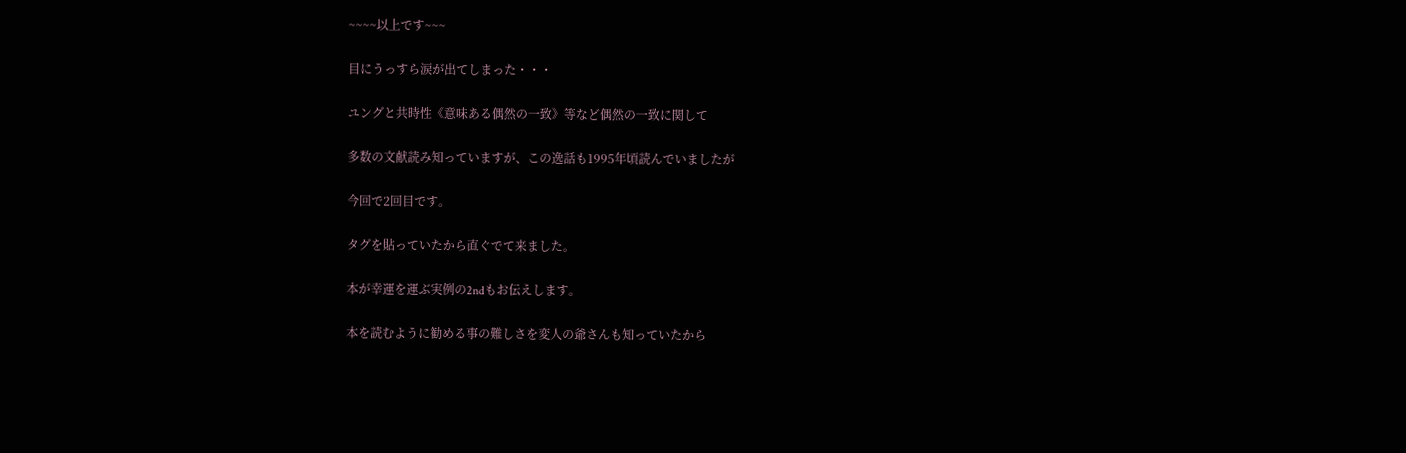~~~~以上です~~~

目にうっすら涙が出てしまった・・・

ユングと共時性《意味ある偶然の一致》等など偶然の一致に関して

多数の文献読み知っていますが、この逸話も1995年頃読んでいましたが

今回で2回目です。

タグを貼っていたから直ぐでて来ました。

本が幸運を運ぶ実例の2ndもお伝えします。

本を読むように勧める事の難しさを変人の爺さんも知っていたから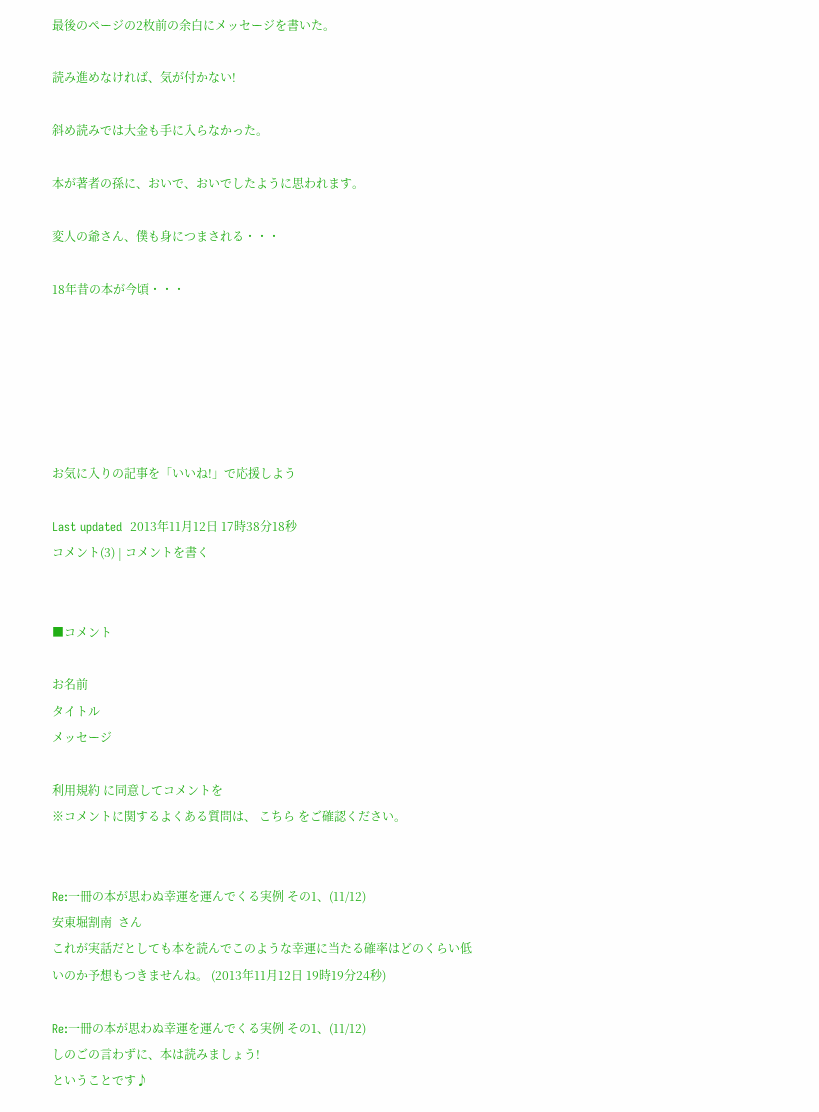最後のページの2枚前の余白にメッセージを書いた。

読み進めなければ、気が付かない!

斜め読みでは大金も手に入らなかった。

本が著者の孫に、おいで、おいでしたように思われます。

変人の爺さん、僕も身につまされる・・・

18年昔の本が今頃・・・






お気に入りの記事を「いいね!」で応援しよう

Last updated  2013年11月12日 17時38分18秒
コメント(3) | コメントを書く


■コメント

お名前
タイトル
メッセージ

利用規約 に同意してコメントを
※コメントに関するよくある質問は、 こちら をご確認ください。


Re:一冊の本が思わぬ幸運を運んでくる実例 その1、(11/12)
安東堀割南  さん
これが実話だとしても本を読んでこのような幸運に当たる確率はどのくらい低いのか予想もつきませんね。 (2013年11月12日 19時19分24秒)

Re:一冊の本が思わぬ幸運を運んでくる実例 その1、(11/12)
しのごの言わずに、本は読みましょう!
ということです♪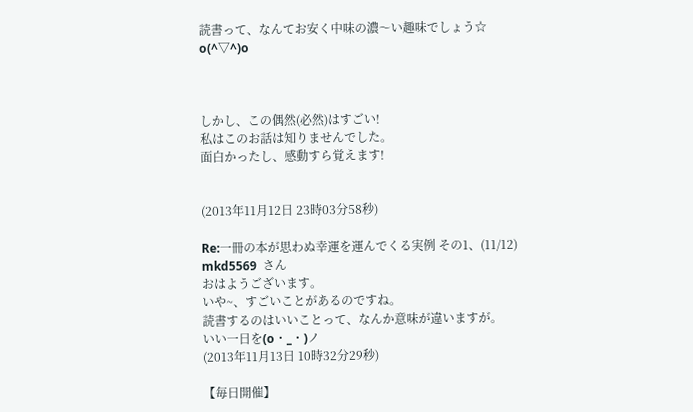読書って、なんてお安く中味の濃〜い趣味でしょう☆
o(^▽^)o



しかし、この偶然(必然)はすごい!
私はこのお話は知りませんでした。
面白かったし、感動すら覚えます!


(2013年11月12日 23時03分58秒)

Re:一冊の本が思わぬ幸運を運んでくる実例 その1、(11/12)
mkd5569  さん
おはようございます。
いや~、すごいことがあるのですね。
読書するのはいいことって、なんか意味が違いますが。
いい一日を(o・_・)ノ
(2013年11月13日 10時32分29秒)

【毎日開催】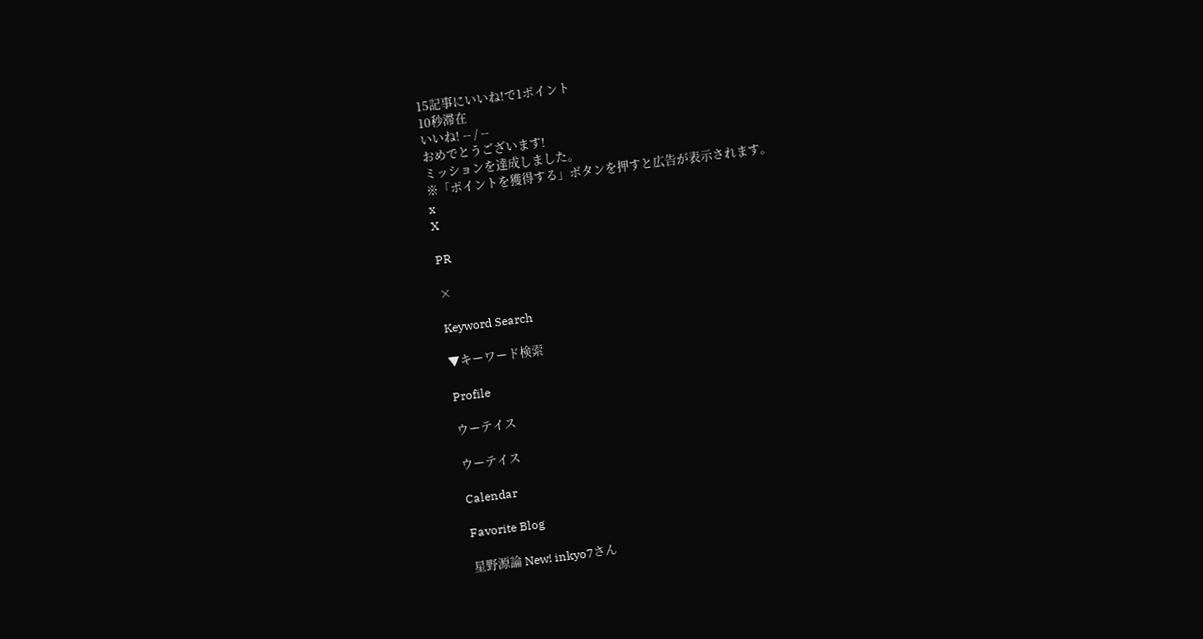15記事にいいね!で1ポイント
10秒滞在
いいね! -- / --
おめでとうございます!
ミッションを達成しました。
※「ポイントを獲得する」ボタンを押すと広告が表示されます。
x
X

PR

×

Keyword Search

▼キーワード検索

Profile

ウーテイス

ウーテイス

Calendar

Favorite Blog

星野源論 New! inkyo7さん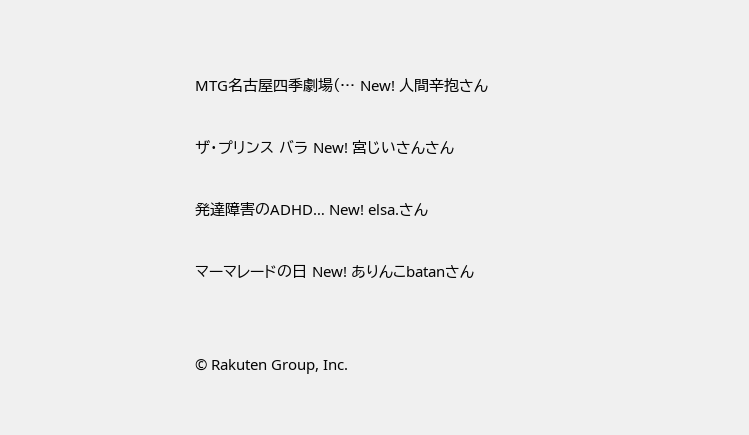MTG名古屋四季劇場(… New! 人間辛抱さん

ザ・プリンス バラ New! 宮じいさんさん

発達障害のADHD… New! elsa.さん

マーマレードの日 New! ありんこbatanさん


© Rakuten Group, Inc.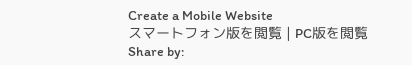Create a Mobile Website
スマートフォン版を閲覧 | PC版を閲覧
Share by: